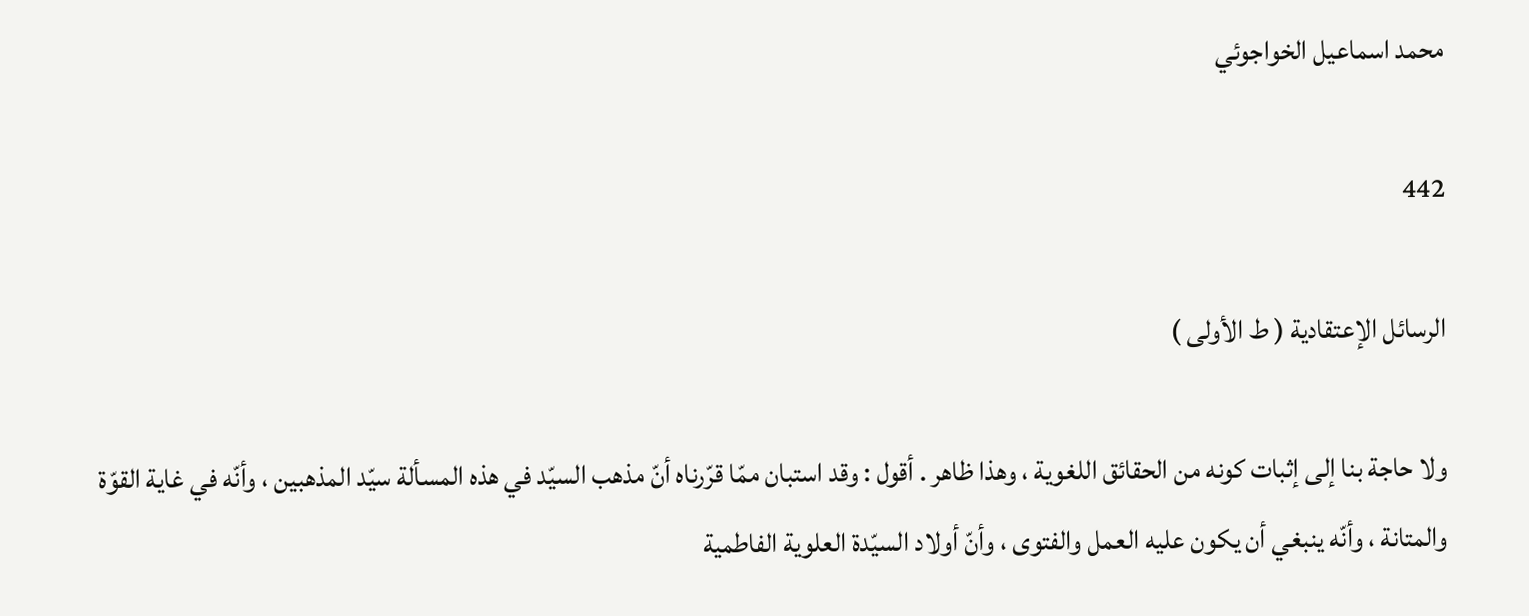محمد اسماعيل الخواجوئي

442

الرسائل الإعتقادية ( ط الأولى )

ولا حاجة بنا إلى إثبات كونه من الحقائق اللغوية ، وهذا ظاهر . أقول : وقد استبان ممّا قرّرناه أنّ مذهب السيّد في هذه المسألة سيّد المذهبين ، وأنّه في غاية القوّة والمتانة ، وأنّه ينبغي أن يكون عليه العمل والفتوى ، وأنّ أولاد السيّدة العلوية الفاطمية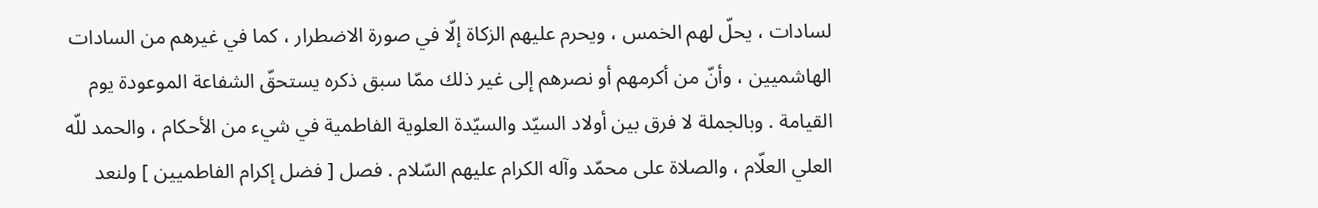لسادات ، يحلّ لهم الخمس ، ويحرم عليهم الزكاة إلّا في صورة الاضطرار ، كما في غيرهم من السادات الهاشميين ، وأنّ من أكرمهم أو نصرهم إلى غير ذلك ممّا سبق ذكره يستحقّ الشفاعة الموعودة يوم القيامة . وبالجملة لا فرق بين أولاد السيّد والسيّدة العلوية الفاطمية في شيء من الأحكام ، والحمد للّه العلي العلّام ، والصلاة على محمّد وآله الكرام عليهم السّلام . فصل [ فضل إكرام الفاطميين ] ولنعد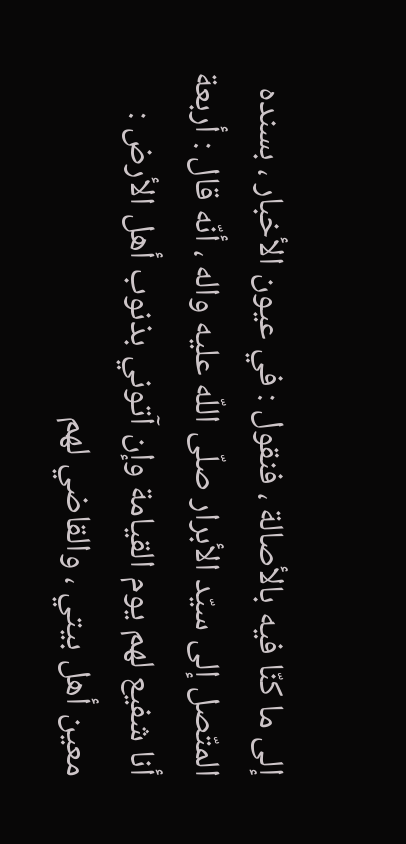إلى ما كنّا فيه بالأصالة ، فنقول : في عيون الأخبار ، بسنده المتّصل إلى سيّد الأبرار صلّى اللّه عليه واله ، أنّه قال : أربعة أنا شفيع لهم يوم القيامة وإن آتوني بذنوب أهل الأرض : معين أهل بيتي ، والقاضي لهم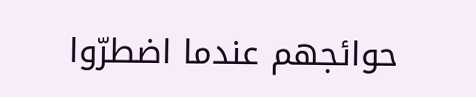حوائجهم عندما اضطرّوا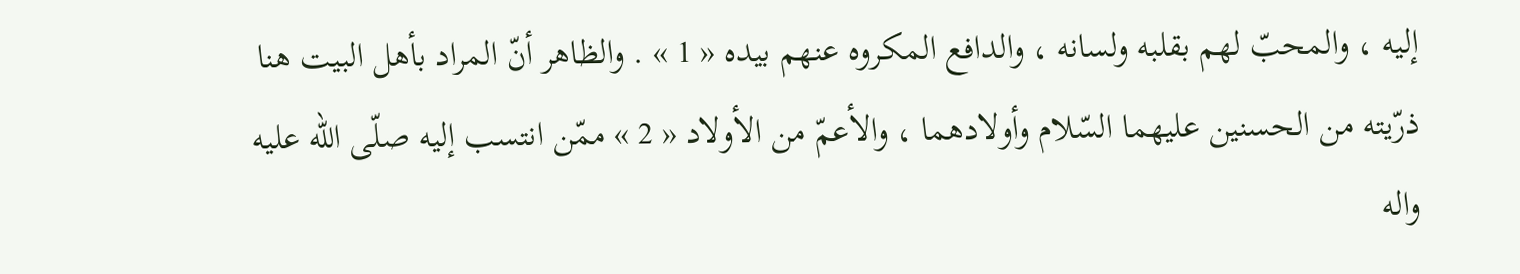إليه ، والمحبّ لهم بقلبه ولسانه ، والدافع المكروه عنهم بيده « 1 » . والظاهر أنّ المراد بأهل البيت هنا ذرّيته من الحسنين عليهما السّلام وأولادهما ، والأعمّ من الأولاد « 2 » ممّن انتسب إليه صلّى اللّه عليه واله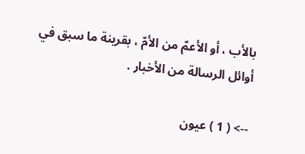بالأب ، أو الأعمّ من الأمّ ، بقرينة ما سبق في أوائل الرسالة من الأخبار .

--> ( 1 ) عيون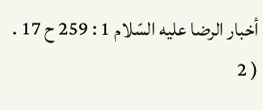أخبار الرضا عليه السّلام 1 : 259 ح 17 . ( 2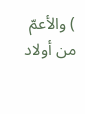) والأعمّ من أولاد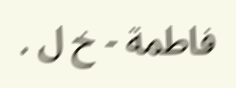فاطمة - خ ل .